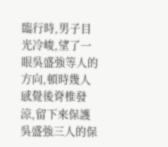臨行時,男子目光冷峻,望了一眼吳盛強等人的方向,頓時幾人感覺後脊椎發涼,留下來保護吳盛強三人的保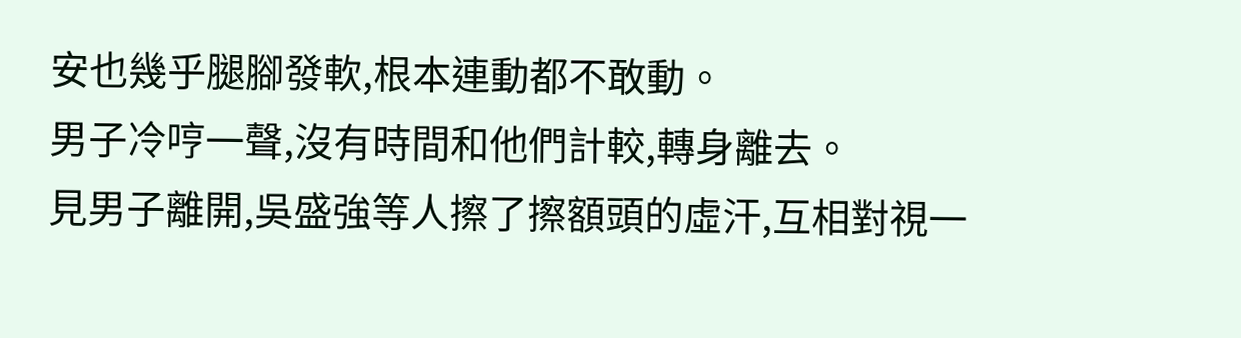安也幾乎腿腳發軟,根本連動都不敢動。
男子冷哼一聲,沒有時間和他們計較,轉身離去。
見男子離開,吳盛強等人擦了擦額頭的虛汗,互相對視一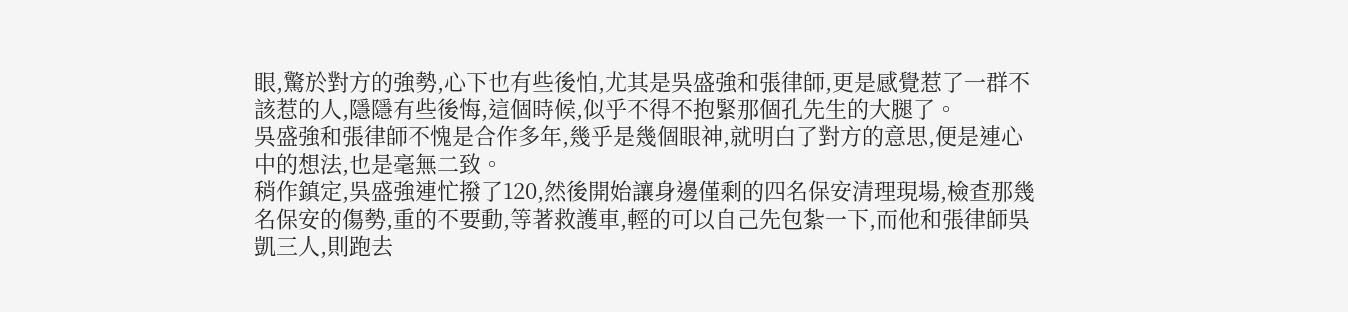眼,驚於對方的強勢,心下也有些後怕,尤其是吳盛強和張律師,更是感覺惹了一群不該惹的人,隱隱有些後悔,這個時候,似乎不得不抱緊那個孔先生的大腿了。
吳盛強和張律師不愧是合作多年,幾乎是幾個眼神,就明白了對方的意思,便是連心中的想法,也是毫無二致。
稍作鎮定,吳盛強連忙撥了120,然後開始讓身邊僅剩的四名保安清理現場,檢查那幾名保安的傷勢,重的不要動,等著救護車,輕的可以自己先包紮一下,而他和張律師吳凱三人,則跑去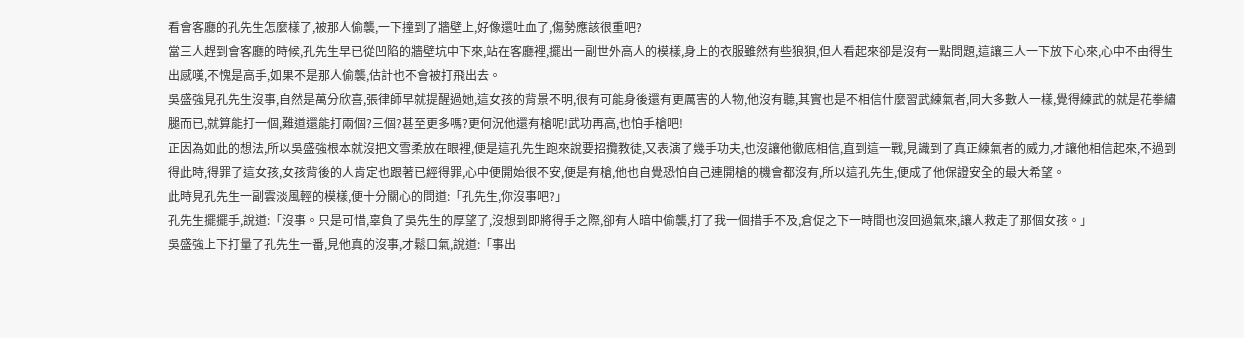看會客廳的孔先生怎麼樣了,被那人偷襲,一下撞到了牆壁上,好像還吐血了,傷勢應該很重吧?
當三人趕到會客廳的時候,孔先生早已從凹陷的牆壁坑中下來,站在客廳裡,擺出一副世外高人的模樣,身上的衣服雖然有些狼狽,但人看起來卻是沒有一點問題,這讓三人一下放下心來,心中不由得生出感嘆,不愧是高手,如果不是那人偷襲,估計也不會被打飛出去。
吳盛強見孔先生沒事,自然是萬分欣喜,張律師早就提醒過她,這女孩的背景不明,很有可能身後還有更厲害的人物,他沒有聽,其實也是不相信什麼習武練氣者,同大多數人一樣,覺得練武的就是花拳繡腿而已,就算能打一個,難道還能打兩個?三個?甚至更多嗎?更何況他還有槍呢!武功再高,也怕手槍吧!
正因為如此的想法,所以吳盛強根本就沒把文雪柔放在眼裡,便是這孔先生跑來說要招攬教徒,又表演了幾手功夫,也沒讓他徹底相信,直到這一戰,見識到了真正練氣者的威力,才讓他相信起來,不過到得此時,得罪了這女孩,女孩背後的人肯定也跟著已經得罪,心中便開始很不安,便是有槍,他也自覺恐怕自己連開槍的機會都沒有,所以這孔先生,便成了他保證安全的最大希望。
此時見孔先生一副雲淡風輕的模樣,便十分關心的問道:「孔先生,你沒事吧?」
孔先生擺擺手,說道:「沒事。只是可惜,辜負了吳先生的厚望了,沒想到即將得手之際,卻有人暗中偷襲,打了我一個措手不及,倉促之下一時間也沒回過氣來,讓人救走了那個女孩。」
吳盛強上下打量了孔先生一番,見他真的沒事,才鬆口氣,說道:「事出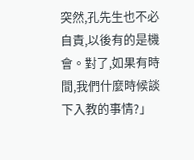突然,孔先生也不必自責,以後有的是機會。對了,如果有時間,我們什麼時候談下入教的事情?」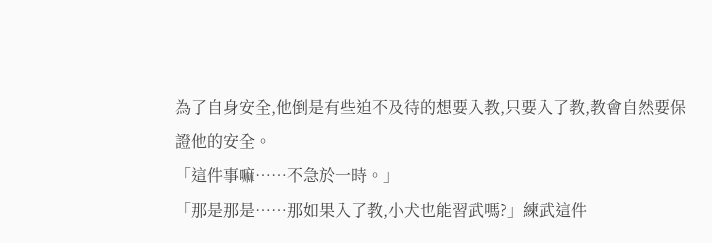為了自身安全,他倒是有些迫不及待的想要入教,只要入了教,教會自然要保證他的安全。
「這件事嘛……不急於一時。」
「那是那是……那如果入了教,小犬也能習武嗎?」練武這件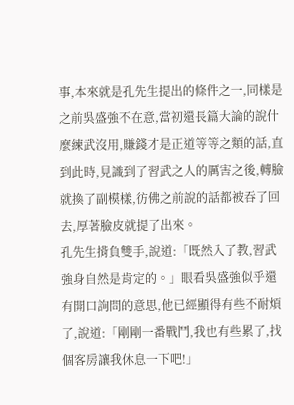事,本來就是孔先生提出的條件之一,同樣是之前吳盛強不在意,當初還長篇大論的說什麼練武沒用,賺錢才是正道等等之類的話,直到此時,見識到了習武之人的厲害之後,轉臉就換了副模樣,彷佛之前說的話都被吞了回去,厚著臉皮就提了出來。
孔先生揹負雙手,說道:「既然入了教,習武強身自然是肯定的。」眼看吳盛強似乎還有開口詢問的意思,他已經顯得有些不耐煩了,說道:「剛剛一番戰鬥,我也有些累了,找個客房讓我休息一下吧!」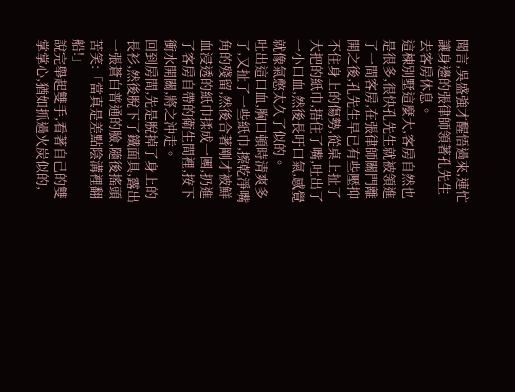聞言,吳盛強才醒悟過來,連忙讓身邊的張律師領著孔先生去客房休息。
這棟別墅這麼大,客房自然也是很多,很快孔先生就被領進了一間客房,在張律師關門離開之後,孔先生早已有些壓抑不住身上的傷勢,從桌上扯了大把的紙巾,捂住了嘴,吐出了一小口血,然後長吁口氣,感覺就像氣憋太久了似的。
吐出這口血,胸口頓時清爽多了,又扯了一些紙巾,擦乾淨嘴角的殘留,然後合著剛才被鮮血浸透的紙巾揉成一團,扔進了客房自帶的衛生間裡,按下衝水開關,將之沖走。
回到房間,先是脫掉了身上的長衫,然後脫下了鐵面具,露出一張蒼白普通的臉,隨後搖頭苦笑:「當真是差點陰溝裡翻船!」
說完舉起雙手,看著自己的雙掌掌心,猶如抓過火炭似的,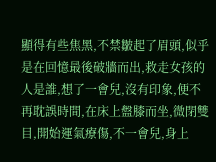顯得有些焦黑,不禁皺起了眉頭,似乎是在回憶最後破牆而出,救走女孩的人是誰,想了一會兒,沒有印象,便不再耽誤時間,在床上盤膝而坐,微閉雙目,開始運氣療傷,不一會兒,身上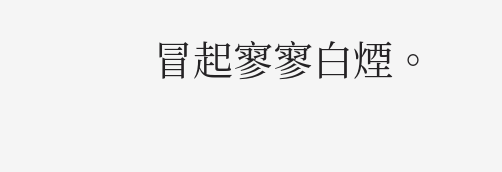冒起寥寥白煙。